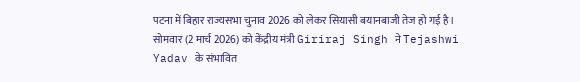पटना में बिहार राज्यसभा चुनाव 2026 को लेकर सियासी बयानबाजी तेज हो गई है। सोमवार (2 मार्च 2026) को केंद्रीय मंत्री Giriraj Singh ने Tejashwi Yadav के संभावित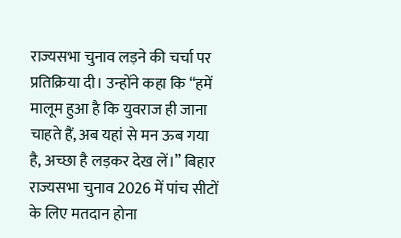राज्यसभा चुनाव लड़ने की चर्चा पर प्रतिक्रिया दी। उन्होंने कहा कि “हमें मालूम हुआ है कि युवराज ही जाना चाहते हैं, अब यहां से मन ऊब गया है, अच्छा है लड़कर देख लें।” बिहार राज्यसभा चुनाव 2026 में पांच सीटों के लिए मतदान होना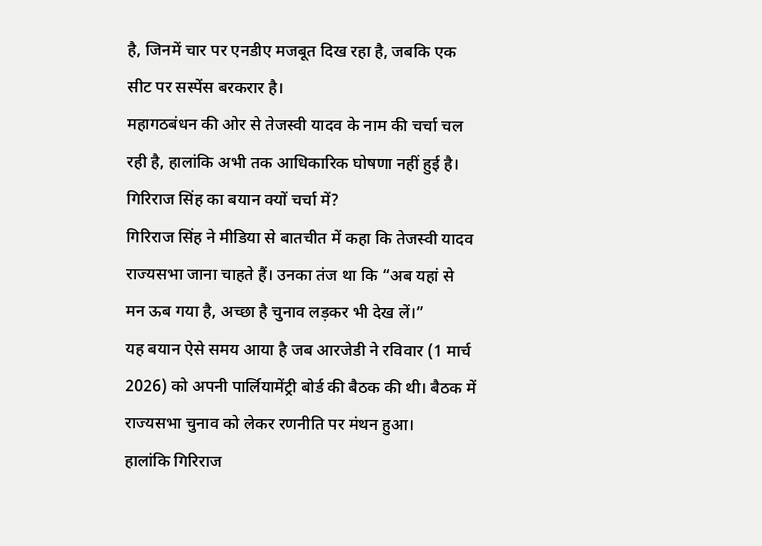है, जिनमें चार पर एनडीए मजबूत दिख रहा है, जबकि एक सीट पर सस्पेंस बरकरार है।
महागठबंधन की ओर से तेजस्वी यादव के नाम की चर्चा चल रही है, हालांकि अभी तक आधिकारिक घोषणा नहीं हुई है।
गिरिराज सिंह का बयान क्यों चर्चा में?
गिरिराज सिंह ने मीडिया से बातचीत में कहा कि तेजस्वी यादव राज्यसभा जाना चाहते हैं। उनका तंज था कि “अब यहां से मन ऊब गया है, अच्छा है चुनाव लड़कर भी देख लें।”
यह बयान ऐसे समय आया है जब आरजेडी ने रविवार (1 मार्च 2026) को अपनी पार्लियामेंट्री बोर्ड की बैठक की थी। बैठक में राज्यसभा चुनाव को लेकर रणनीति पर मंथन हुआ।
हालांकि गिरिराज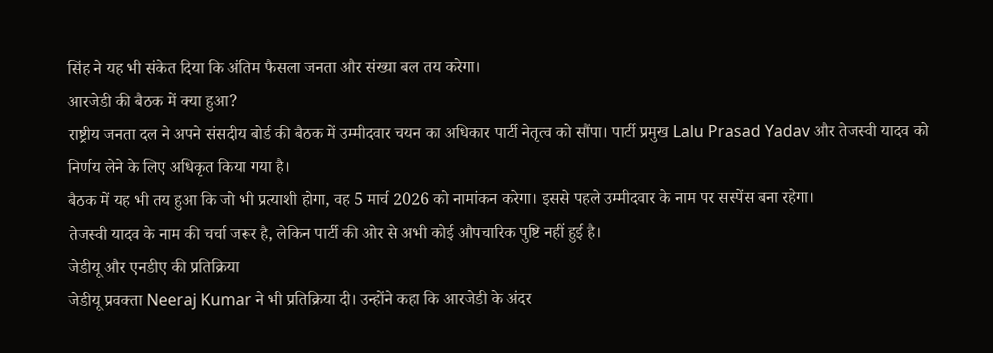सिंह ने यह भी संकेत दिया कि अंतिम फैसला जनता और संख्या बल तय करेगा।
आरजेडी की बैठक में क्या हुआ?
राष्ट्रीय जनता दल ने अपने संसदीय बोर्ड की बैठक में उम्मीदवार चयन का अधिकार पार्टी नेतृत्व को सौंपा। पार्टी प्रमुख Lalu Prasad Yadav और तेजस्वी यादव को निर्णय लेने के लिए अधिकृत किया गया है।
बैठक में यह भी तय हुआ कि जो भी प्रत्याशी होगा, वह 5 मार्च 2026 को नामांकन करेगा। इससे पहले उम्मीदवार के नाम पर सस्पेंस बना रहेगा।
तेजस्वी यादव के नाम की चर्चा जरूर है, लेकिन पार्टी की ओर से अभी कोई औपचारिक पुष्टि नहीं हुई है।
जेडीयू और एनडीए की प्रतिक्रिया
जेडीयू प्रवक्ता Neeraj Kumar ने भी प्रतिक्रिया दी। उन्होंने कहा कि आरजेडी के अंदर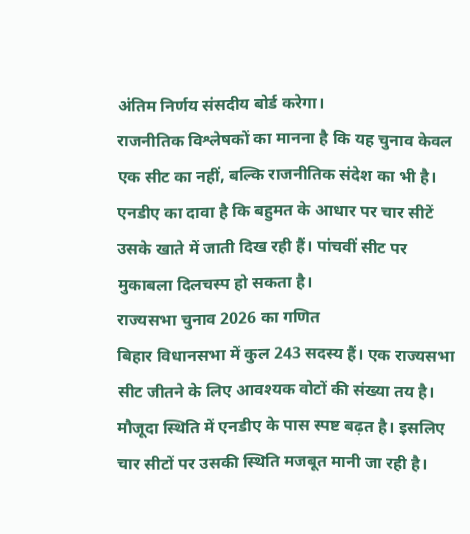अंतिम निर्णय संसदीय बोर्ड करेगा।
राजनीतिक विश्लेषकों का मानना है कि यह चुनाव केवल एक सीट का नहीं, बल्कि राजनीतिक संदेश का भी है।
एनडीए का दावा है कि बहुमत के आधार पर चार सीटें उसके खाते में जाती दिख रही हैं। पांचवीं सीट पर मुकाबला दिलचस्प हो सकता है।
राज्यसभा चुनाव 2026 का गणित
बिहार विधानसभा में कुल 243 सदस्य हैं। एक राज्यसभा सीट जीतने के लिए आवश्यक वोटों की संख्या तय है।
मौजूदा स्थिति में एनडीए के पास स्पष्ट बढ़त है। इसलिए चार सीटों पर उसकी स्थिति मजबूत मानी जा रही है।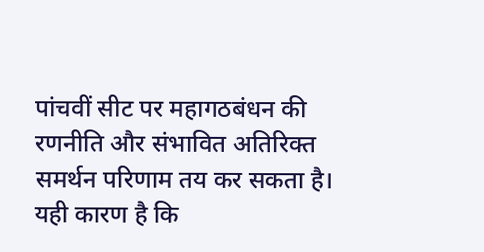पांचवीं सीट पर महागठबंधन की रणनीति और संभावित अतिरिक्त समर्थन परिणाम तय कर सकता है।
यही कारण है कि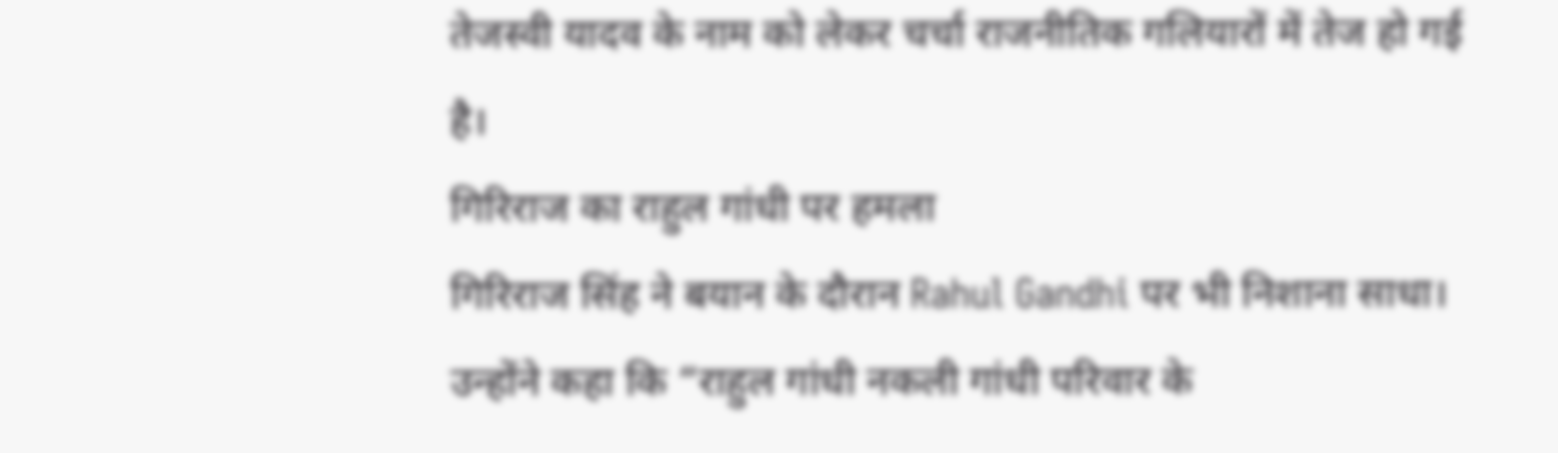तेजस्वी यादव के नाम को लेकर चर्चा राजनीतिक गलियारों में तेज हो गई है।
गिरिराज का राहुल गांधी पर हमला
गिरिराज सिंह ने बयान के दौरान Rahul Gandhi पर भी निशाना साधा। उन्होंने कहा कि “राहुल गांधी नकली गांधी परिवार के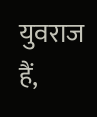युवराज हैं,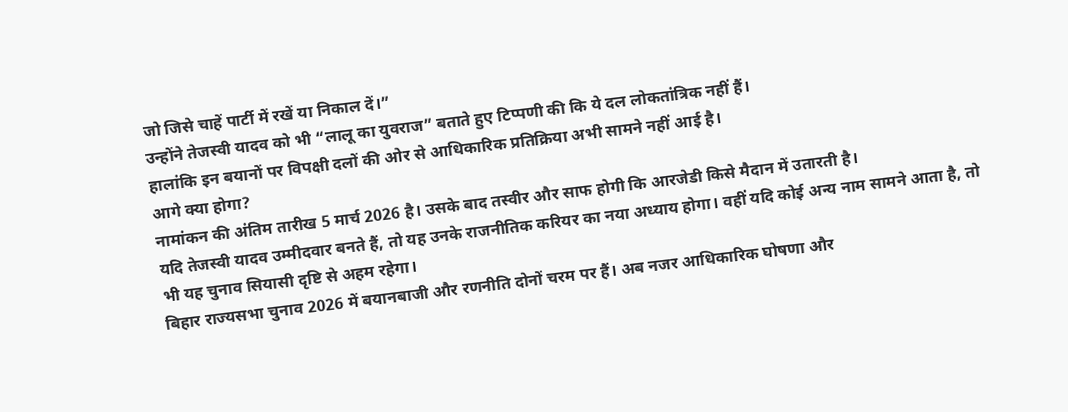जो जिसे चाहें पार्टी में रखें या निकाल दें।”
उन्होंने तेजस्वी यादव को भी “लालू का युवराज” बताते हुए टिप्पणी की कि ये दल लोकतांत्रिक नहीं हैं।
हालांकि इन बयानों पर विपक्षी दलों की ओर से आधिकारिक प्रतिक्रिया अभी सामने नहीं आई है।
आगे क्या होगा?
नामांकन की अंतिम तारीख 5 मार्च 2026 है। उसके बाद तस्वीर और साफ होगी कि आरजेडी किसे मैदान में उतारती है।
यदि तेजस्वी यादव उम्मीदवार बनते हैं, तो यह उनके राजनीतिक करियर का नया अध्याय होगा। वहीं यदि कोई अन्य नाम सामने आता है, तो भी यह चुनाव सियासी दृष्टि से अहम रहेगा।
बिहार राज्यसभा चुनाव 2026 में बयानबाजी और रणनीति दोनों चरम पर हैं। अब नजर आधिकारिक घोषणा और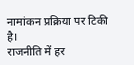नामांकन प्रक्रिया पर टिकी है।
राजनीति में हर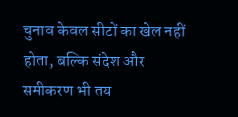चुनाव केवल सीटों का खेल नहीं होता, बल्कि संदेश और समीकरण भी तय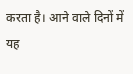करता है। आने वाले दिनों में यह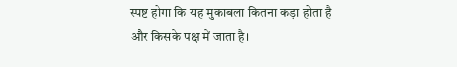स्पष्ट होगा कि यह मुकाबला कितना कड़ा होता है और किसके पक्ष में जाता है।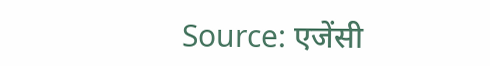Source: एजेंसी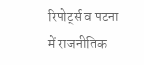रिपोर्ट्स व पटना में राजनीतिक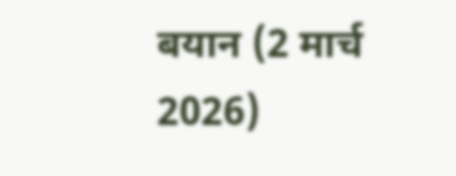बयान (2 मार्च 2026)